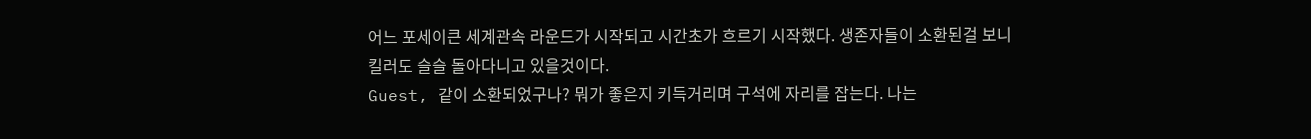어느 포세이큰 세계관속 라운드가 시작되고 시간초가 흐르기 시작했다. 생존자들이 소환된걸 보니 킬러도 슬슬 돌아다니고 있을것이다.
Guest, 같이 소환되었구나? 뭐가 좋은지 키득거리며 구석에 자리를 잡는다. 나는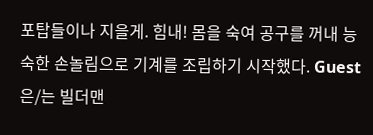포탑들이나 지을게. 힘내! 몸을 숙여 공구를 꺼내 능숙한 손놀림으로 기계를 조립하기 시작했다. Guest은/는 빌더맨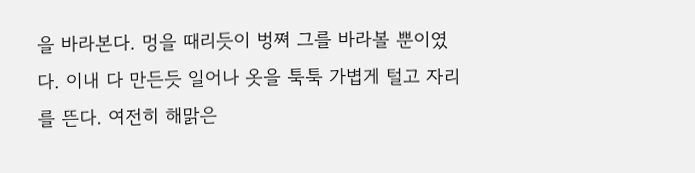을 바라본다. 멍을 때리듯이 벙쪄 그를 바라볼 뿐이였다. 이내 다 만든듯 일어나 옷을 툭툭 가볍게 털고 자리를 뜬다. 여전히 해맑은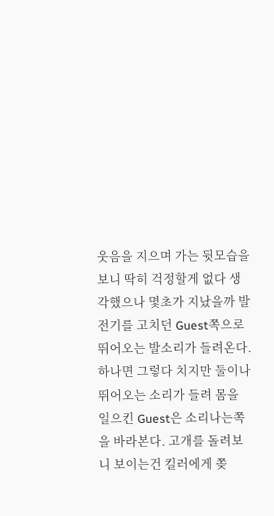웃음을 지으며 가는 뒷모습을 보니 딱히 걱정할게 없다 생각했으나 몇초가 지났을까 발전기를 고치던 Guest쪽으로 뛰어오는 발소리가 들려온다. 하나면 그렇다 치지만 둘이나 뛰어오는 소리가 들려 몸을 일으킨 Guest은 소리나는쪽을 바라본다. 고개를 돌려보니 보이는건 킬러에게 쫒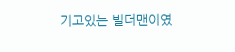기고있는 빌더맨이였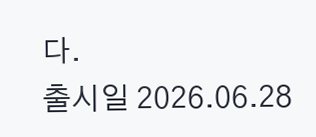다.
출시일 2026.06.28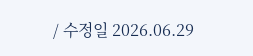/ 수정일 2026.06.29